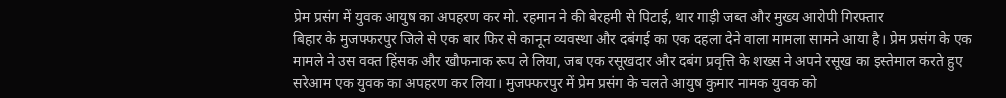प्रेम प्रसंग में युवक आयुष का अपहरण कर मो. रहमान ने की बेरहमी से पिटाई, थार गाड़ी जब्त और मुख्य आरोपी गिरफ्तार
बिहार के मुजफ्फरपुर जिले से एक बार फिर से कानून व्यवस्था और दबंगई का एक दहला देने वाला मामला सामने आया है। प्रेम प्रसंग के एक मामले ने उस वक्त हिंसक और खौफनाक रूप ले लिया, जब एक रसूखदार और दबंग प्रवृत्ति के शख्स ने अपने रसूख का इस्तेमाल करते हुए सरेआम एक युवक का अपहरण कर लिया। मुजफ्फरपुर में प्रेम प्रसंग के चलते आयुष कुमार नामक युवक को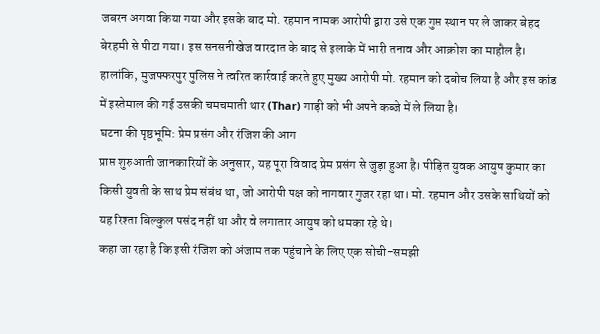जबरन अगवा किया गया और इसके बाद मो. रहमान नामक आरोपी द्वारा उसे एक गुप्त स्थान पर ले जाकर बेहद बेरहमी से पीटा गया। इस सनसनीखेज वारदात के बाद से इलाके में भारी तनाव और आक्रोश का माहौल है। हालांकि, मुजफ्फरपुर पुलिस ने त्वरित कार्रवाई करते हुए मुख्य आरोपी मो. रहमान को दबोच लिया है और इस कांड में इस्तेमाल की गई उसकी चमचमाती थार (Thar) गाड़ी को भी अपने कब्जे में ले लिया है।
घटना की पृष्ठभूमि: प्रेम प्रसंग और रंजिश की आग
प्राप्त शुरुआती जानकारियों के अनुसार, यह पूरा विवाद प्रेम प्रसंग से जुड़ा हुआ है। पीड़ित युवक आयुष कुमार का किसी युवती के साथ प्रेम संबंध था, जो आरोपी पक्ष को नागवार गुजर रहा था। मो. रहमान और उसके साथियों को यह रिश्ता बिल्कुल पसंद नहीं था और वे लगातार आयुष को धमका रहे थे।
कहा जा रहा है कि इसी रंजिश को अंजाम तक पहुंचाने के लिए एक सोची-समझी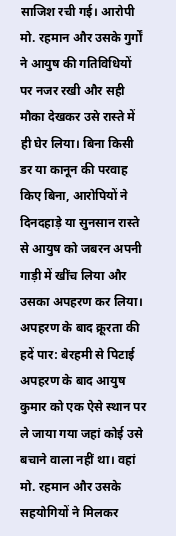साजिश रची गई। आरोपी मो. रहमान और उसके गुर्गों ने आयुष की गतिविधियों पर नजर रखी और सही मौका देखकर उसे रास्ते में ही घेर लिया। बिना किसी डर या कानून की परवाह किए बिना, आरोपियों ने दिनदहाड़े या सुनसान रास्ते से आयुष को जबरन अपनी गाड़ी में खींच लिया और उसका अपहरण कर लिया।
अपहरण के बाद क्रूरता की हदें पार: बेरहमी से पिटाई
अपहरण के बाद आयुष कुमार को एक ऐसे स्थान पर ले जाया गया जहां कोई उसे बचाने वाला नहीं था। वहां मो. रहमान और उसके सहयोगियों ने मिलकर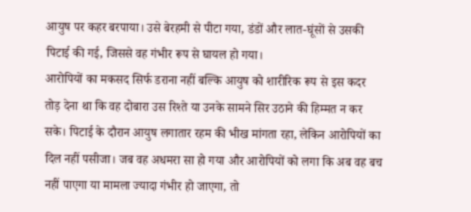आयुष पर कहर बरपाया। उसे बेरहमी से पीटा गया, डंडों और लात-घूंसों से उसकी पिटाई की गई, जिससे वह गंभीर रूप से घायल हो गया।
आरोपियों का मकसद सिर्फ डराना नहीं बल्कि आयुष को शारीरिक रूप से इस कदर तोड़ देना था कि वह दोबारा उस रिश्ते या उनके सामने सिर उठाने की हिम्मत न कर सके। पिटाई के दौरान आयुष लगातार रहम की भीख मांगता रहा, लेकिन आरोपियों का दिल नहीं पसीजा। जब वह अधमरा सा हो गया और आरोपियों को लगा कि अब वह बच नहीं पाएगा या मामला ज्यादा गंभीर हो जाएगा, तो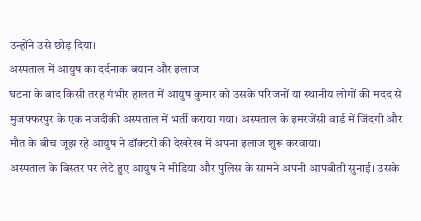उन्होंने उसे छोड़ दिया।
अस्पताल में आयुष का दर्दनाक बयान और इलाज
घटना के बाद किसी तरह गंभीर हालत में आयुष कुमार को उसके परिजनों या स्थानीय लोगों की मदद से मुजफ्फरपुर के एक नजदीकी अस्पताल में भर्ती कराया गया। अस्पताल के इमरजेंसी वार्ड में जिंदगी और मौत के बीच जूझ रहे आयुष ने डॉक्टरों की देखरेख में अपना इलाज शुरू करवाया।
अस्पताल के बिस्तर पर लेटे हुए आयुष ने मीडिया और पुलिस के सामने अपनी आपबीती सुनाई। उसके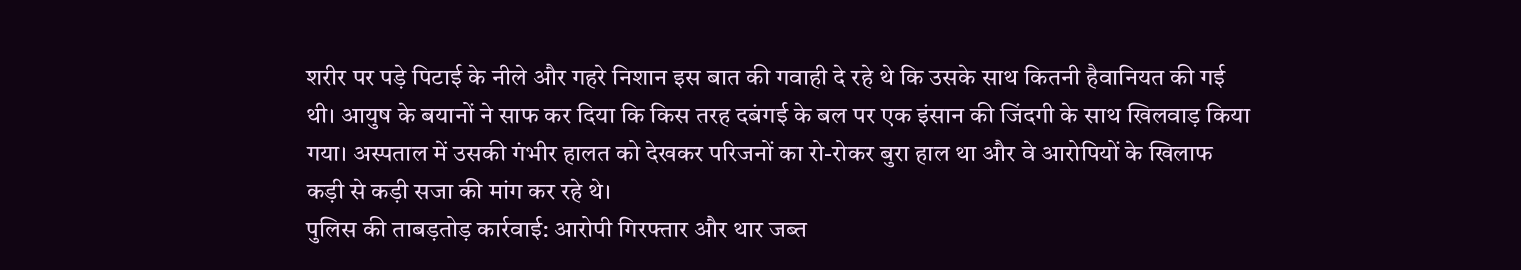शरीर पर पड़े पिटाई के नीले और गहरे निशान इस बात की गवाही दे रहे थे कि उसके साथ कितनी हैवानियत की गई थी। आयुष के बयानों ने साफ कर दिया कि किस तरह दबंगई के बल पर एक इंसान की जिंदगी के साथ खिलवाड़ किया गया। अस्पताल में उसकी गंभीर हालत को देखकर परिजनों का रो-रोकर बुरा हाल था और वे आरोपियों के खिलाफ कड़ी से कड़ी सजा की मांग कर रहे थे।
पुलिस की ताबड़तोड़ कार्रवाई: आरोपी गिरफ्तार और थार जब्त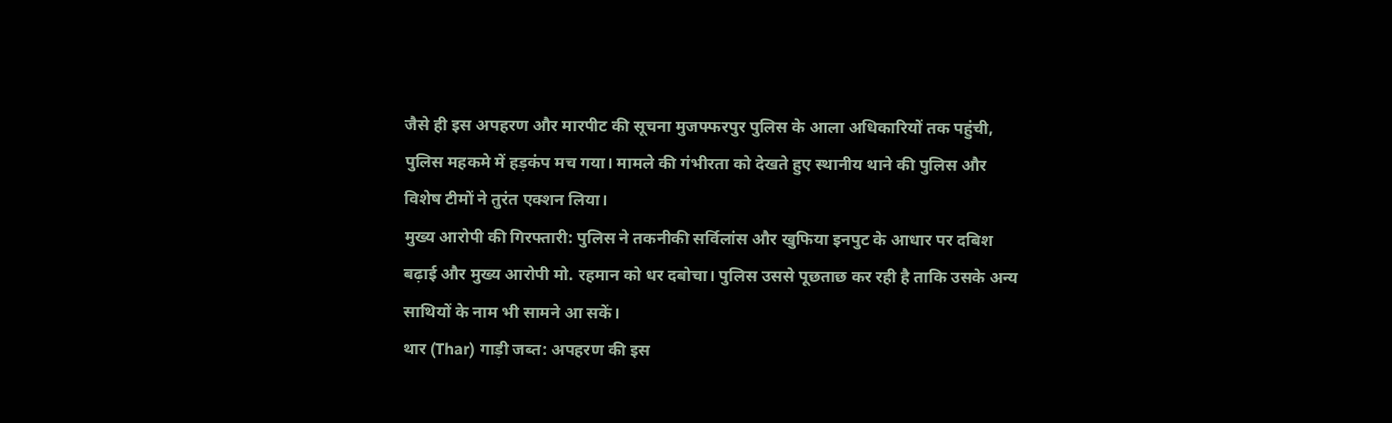जैसे ही इस अपहरण और मारपीट की सूचना मुजफ्फरपुर पुलिस के आला अधिकारियों तक पहुंची, पुलिस महकमे में हड़कंप मच गया। मामले की गंभीरता को देखते हुए स्थानीय थाने की पुलिस और विशेष टीमों ने तुरंत एक्शन लिया।
मुख्य आरोपी की गिरफ्तारी: पुलिस ने तकनीकी सर्विलांस और खुफिया इनपुट के आधार पर दबिश बढ़ाई और मुख्य आरोपी मो. रहमान को धर दबोचा। पुलिस उससे पूछताछ कर रही है ताकि उसके अन्य साथियों के नाम भी सामने आ सकें।
थार (Thar) गाड़ी जब्त: अपहरण की इस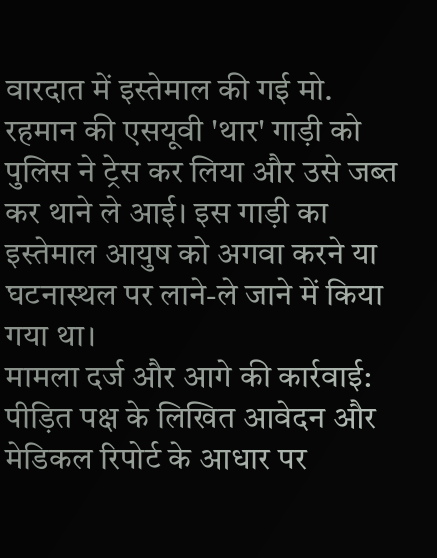वारदात में इस्तेमाल की गई मो. रहमान की एसयूवी 'थार' गाड़ी को पुलिस ने ट्रेस कर लिया और उसे जब्त कर थाने ले आई। इस गाड़ी का इस्तेमाल आयुष को अगवा करने या घटनास्थल पर लाने-ले जाने में किया गया था।
मामला दर्ज और आगे की कार्रवाई: पीड़ित पक्ष के लिखित आवेदन और मेडिकल रिपोर्ट के आधार पर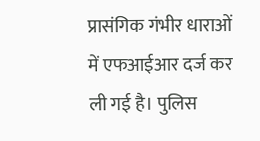प्रासंगिक गंभीर धाराओं में एफआईआर दर्ज कर ली गई है। पुलिस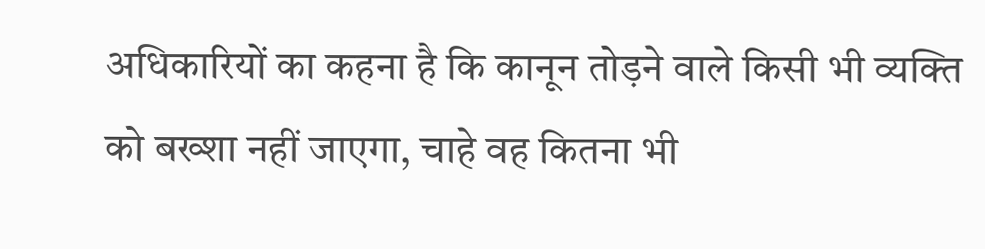अधिकारियों का कहना है कि कानून तोड़ने वाले किसी भी व्यक्ति को बख्शा नहीं जाएगा, चाहे वह कितना भी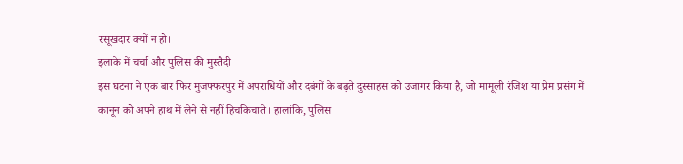रसूखदार क्यों न हो।
इलाके में चर्चा और पुलिस की मुस्तैदी
इस घटना ने एक बार फिर मुजफ्फरपुर में अपराधियों और दबंगों के बढ़ते दुस्साहस को उजागर किया है, जो मामूली रंजिश या प्रेम प्रसंग में कानून को अपने हाथ में लेने से नहीं हिचकिचाते। हालांकि, पुलिस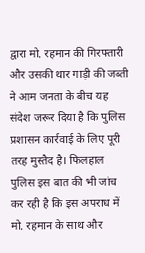द्वारा मो. रहमान की गिरफ्तारी और उसकी थार गाड़ी की जब्ती ने आम जनता के बीच यह संदेश जरूर दिया है कि पुलिस प्रशासन कार्रवाई के लिए पूरी तरह मुस्तैद है। फिलहाल पुलिस इस बात की भी जांच कर रही है कि इस अपराध में मो. रहमान के साथ और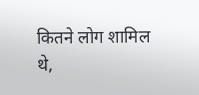कितने लोग शामिल थे,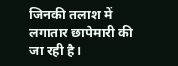जिनकी तलाश में लगातार छापेमारी की जा रही है।